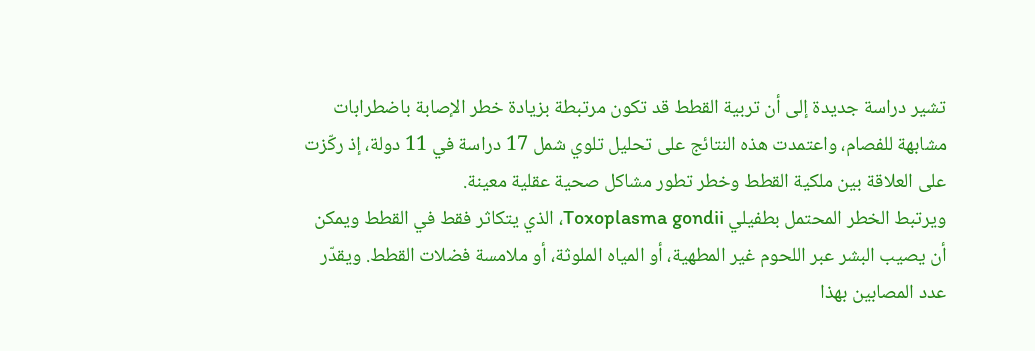تشير دراسة جديدة إلى أن تربية القطط قد تكون مرتبطة بزيادة خطر الإصابة باضطرابات مشابهة للفصام، واعتمدت هذه النتائج على تحليل تلوي شمل 17 دراسة في 11 دولة، إذ ركّزت على العلاقة بين ملكية القطط وخطر تطور مشاكل صحية عقلية معينة.
ويرتبط الخطر المحتمل بطفيلي Toxoplasma gondii، الذي يتكاثر فقط في القطط ويمكن أن يصيب البشر عبر اللحوم غير المطهية، أو المياه الملوثة، أو ملامسة فضلات القطط. ويقدّر عدد المصابين بهذا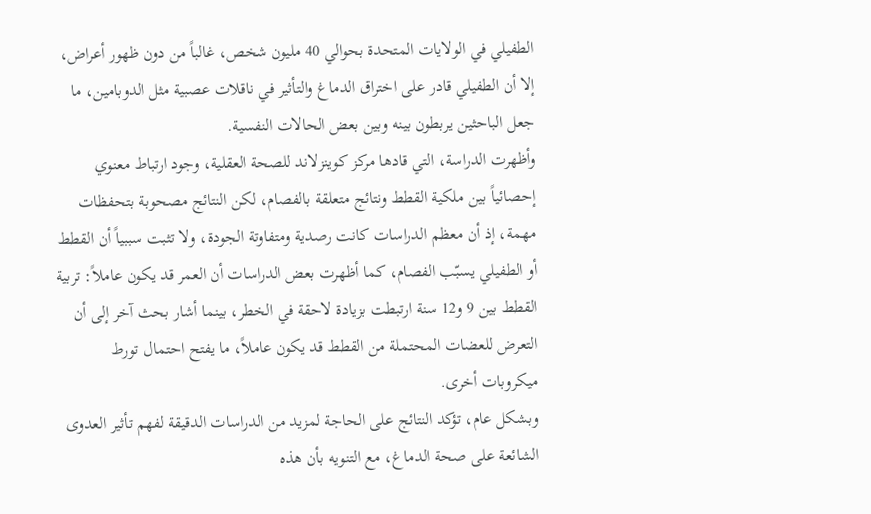الطفيلي في الولايات المتحدة بحوالي 40 مليون شخص، غالباً من دون ظهور أعراض، إلا أن الطفيلي قادر على اختراق الدماغ والتأثير في ناقلات عصبية مثل الدوبامين، ما جعل الباحثين يربطون بينه وبين بعض الحالات النفسية.
وأظهرت الدراسة، التي قادها مركز كوينزلاند للصحة العقلية، وجود ارتباط معنوي إحصائياً بين ملكية القطط ونتائج متعلقة بالفصام، لكن النتائج مصحوبة بتحفظات مهمة، إذ أن معظم الدراسات كانت رصدية ومتفاوتة الجودة، ولا تثبت سببياً أن القطط أو الطفيلي يسبّب الفصام، كما أظهرت بعض الدراسات أن العمر قد يكون عاملاً: تربية القطط بين 9 و12 سنة ارتبطت بزيادة لاحقة في الخطر، بينما أشار بحث آخر إلى أن التعرض للعضات المحتملة من القطط قد يكون عاملاً، ما يفتح احتمال تورط ميكروبات أخرى.
وبشكل عام، تؤكد النتائج على الحاجة لمزيد من الدراسات الدقيقة لفهم تأثير العدوى الشائعة على صحة الدماغ، مع التنويه بأن هذه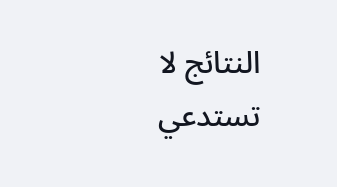النتائج لا تستدعي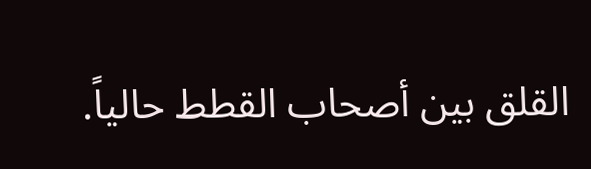القلق بين أصحاب القطط حالياً.